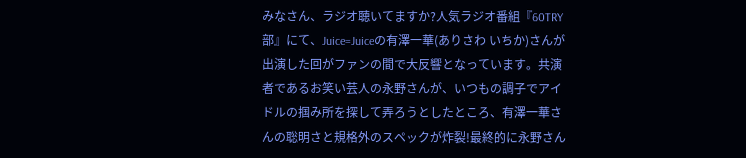みなさん、ラジオ聴いてますか?人気ラジオ番組『60TRY部』にて、Juice=Juiceの有澤一華(ありさわ いちか)さんが出演した回がファンの間で大反響となっています。共演者であるお笑い芸人の永野さんが、いつもの調子でアイドルの掴み所を探して弄ろうとしたところ、有澤一華さんの聡明さと規格外のスペックが炸裂!最終的に永野さん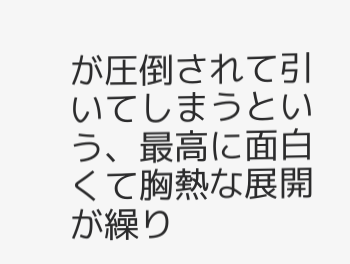が圧倒されて引いてしまうという、最高に面白くて胸熱な展開が繰り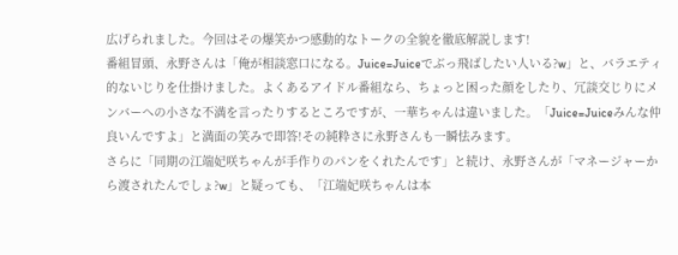広げられました。今回はその爆笑かつ感動的なトークの全貌を徹底解説します!
番組冒頭、永野さんは「俺が相談窓口になる。Juice=Juiceでぶっ飛ばしたい人いる?w」と、バラエティ的ないじりを仕掛けました。よくあるアイドル番組なら、ちょっと困った顔をしたり、冗談交じりにメンバーへの小さな不満を言ったりするところですが、一華ちゃんは違いました。「Juice=Juiceみんな仲良いんですよ」と満面の笑みで即答!その純粋さに永野さんも一瞬怯みます。
さらに「同期の江端妃咲ちゃんが手作りのパンをくれたんです」と続け、永野さんが「マネージャーから渡されたんでしょ?w」と疑っても、「江端妃咲ちゃんは本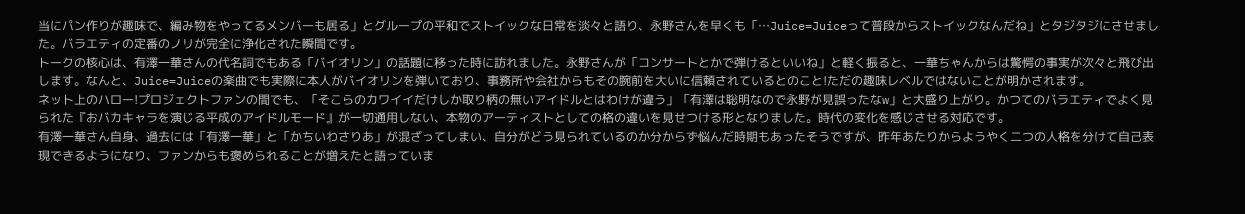当にパン作りが趣味で、編み物をやってるメンバーも居る」とグループの平和でストイックな日常を淡々と語り、永野さんを早くも「…Juice=Juiceって普段からストイックなんだね」とタジタジにさせました。バラエティの定番のノリが完全に浄化された瞬間です。
トークの核心は、有澤一華さんの代名詞でもある「バイオリン」の話題に移った時に訪れました。永野さんが「コンサートとかで弾けるといいね」と軽く振ると、一華ちゃんからは驚愕の事実が次々と飛び出します。なんと、Juice=Juiceの楽曲でも実際に本人がバイオリンを弾いており、事務所や会社からもその腕前を大いに信頼されているとのこと!ただの趣味レベルではないことが明かされます。
ネット上のハロー!プロジェクトファンの間でも、「そこらのカワイイだけしか取り柄の無いアイドルとはわけが違う」「有澤は聡明なので永野が見誤ったなw」と大盛り上がり。かつてのバラエティでよく見られた『おバカキャラを演じる平成のアイドルモード』が一切通用しない、本物のアーティストとしての格の違いを見せつける形となりました。時代の変化を感じさせる対応です。
有澤一華さん自身、過去には「有澤一華」と「かちいわさりあ」が混ざってしまい、自分がどう見られているのか分からず悩んだ時期もあったそうですが、昨年あたりからようやく二つの人格を分けて自己表現できるようになり、ファンからも褒められることが増えたと語っていま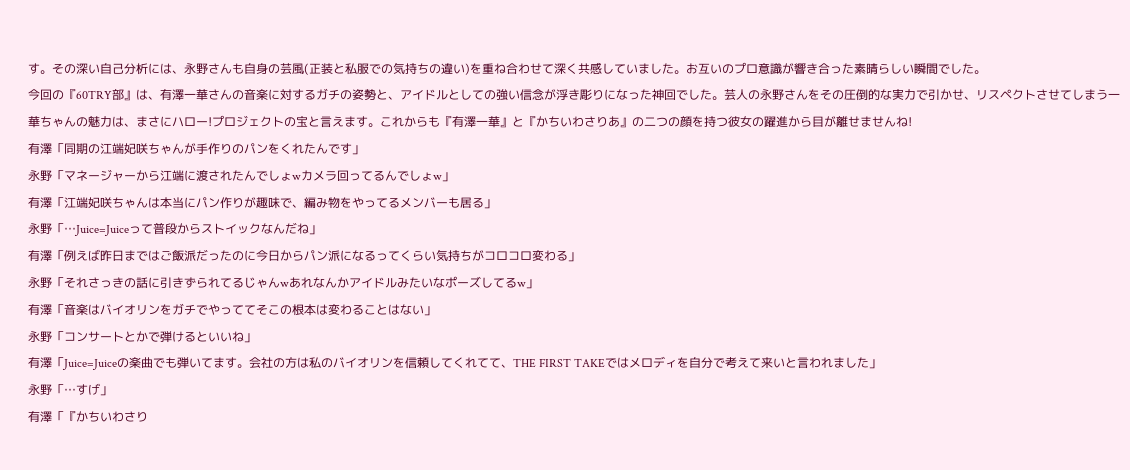す。その深い自己分析には、永野さんも自身の芸風(正装と私服での気持ちの違い)を重ね合わせて深く共感していました。お互いのプロ意識が響き合った素晴らしい瞬間でした。
今回の『60TRY部』は、有澤一華さんの音楽に対するガチの姿勢と、アイドルとしての強い信念が浮き彫りになった神回でした。芸人の永野さんをその圧倒的な実力で引かせ、リスペクトさせてしまう一華ちゃんの魅力は、まさにハロー!プロジェクトの宝と言えます。これからも『有澤一華』と『かちいわさりあ』の二つの顔を持つ彼女の躍進から目が離せませんね!
有澤「同期の江端妃咲ちゃんが手作りのパンをくれたんです」
永野「マネージャーから江端に渡されたんでしょwカメラ回ってるんでしょw」
有澤「江端妃咲ちゃんは本当にパン作りが趣味で、編み物をやってるメンバーも居る」
永野「…Juice=Juiceって普段からストイックなんだね」
有澤「例えば昨日まではご飯派だったのに今日からパン派になるってくらい気持ちがコロコロ変わる」
永野「それさっきの話に引きずられてるじゃんwあれなんかアイドルみたいなポーズしてるw」
有澤「音楽はバイオリンをガチでやっててそこの根本は変わることはない」
永野「コンサートとかで弾けるといいね」
有澤「Juice=Juiceの楽曲でも弾いてます。会社の方は私のバイオリンを信頼してくれてて、THE FIRST TAKEではメロディを自分で考えて来いと言われました」
永野「…すげ」
有澤「『かちいわさり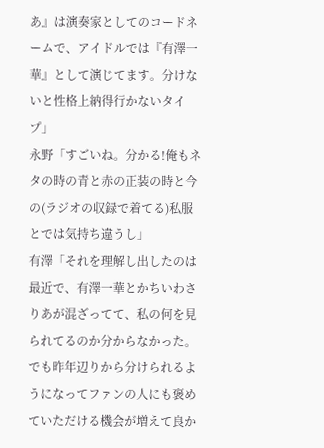あ』は演奏家としてのコードネームで、アイドルでは『有澤一華』として演じてます。分けないと性格上納得行かないタイプ」
永野「すごいね。分かる!俺もネタの時の青と赤の正装の時と今の(ラジオの収録で着てる)私服とでは気持ち違うし」
有澤「それを理解し出したのは最近で、有澤一華とかちいわさりあが混ざってて、私の何を見られてるのか分からなかった。でも昨年辺りから分けられるようになってファンの人にも褒めていただける機会が増えて良か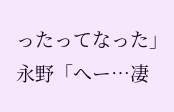ったってなった」
永野「へー…凄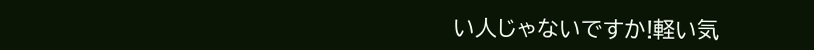い人じゃないですか!軽い気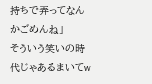持ちで弄ってなんかごめんね」
そういう笑いの時代じゃあるまいてw